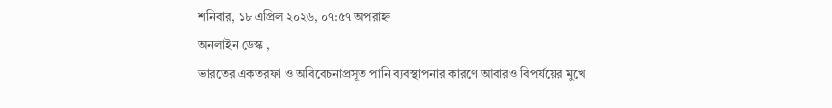শনিবার, ১৮ এপ্রিল ২০২৬, ০৭:৫৭ অপরাহ্ন
অনলাইন ডেস্ক ,
ভারতের একতরফা ও অবিবেচনাপ্রসূত পানি ব্যবস্থাপনার কারণে আবারও বিপর্যয়ের মুখে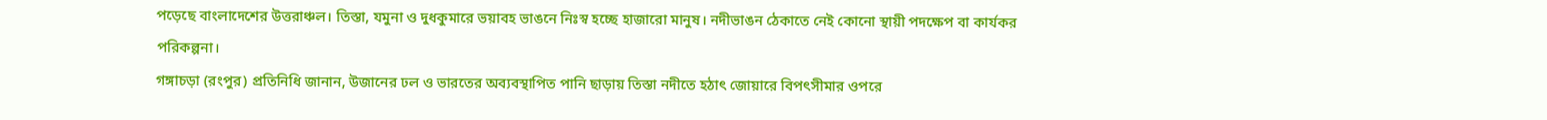পড়েছে বাংলাদেশের উত্তরাঞ্চল। তিস্তা, যমুনা ও দুধকুমারে ভয়াবহ ভাঙনে নিঃস্ব হচ্ছে হাজারো মানুষ। নদীভাঙন ঠেকাতে নেই কোনো স্থায়ী পদক্ষেপ বা কার্যকর পরিকল্পনা।
গঙ্গাচড়া (রংপুর) প্রতিনিধি জানান, উজানের ঢল ও ভারতের অব্যবস্থাপিত পানি ছাড়ায় তিস্তা নদীতে হঠাৎ জোয়ারে বিপৎসীমার ওপরে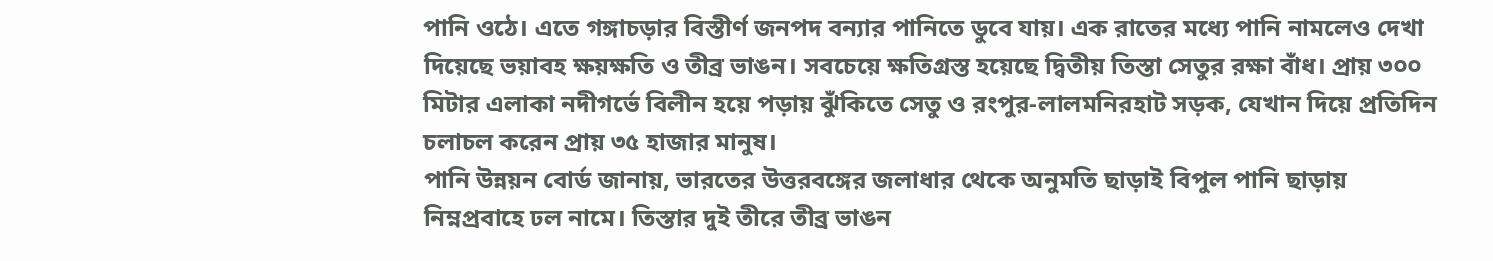পানি ওঠে। এতে গঙ্গাচড়ার বিস্তীর্ণ জনপদ বন্যার পানিতে ডুবে যায়। এক রাতের মধ্যে পানি নামলেও দেখা দিয়েছে ভয়াবহ ক্ষয়ক্ষতি ও তীব্র ভাঙন। সবচেয়ে ক্ষতিগ্রস্ত হয়েছে দ্বিতীয় তিস্তা সেতুর রক্ষা বাঁধ। প্রায় ৩০০ মিটার এলাকা নদীগর্ভে বিলীন হয়ে পড়ায় ঝুঁকিতে সেতু ও রংপুর-লালমনিরহাট সড়ক, যেখান দিয়ে প্রতিদিন চলাচল করেন প্রায় ৩৫ হাজার মানুষ।
পানি উন্নয়ন বোর্ড জানায়, ভারতের উত্তরবঙ্গের জলাধার থেকে অনুমতি ছাড়াই বিপুল পানি ছাড়ায় নিম্নপ্রবাহে ঢল নামে। তিস্তার দুই তীরে তীব্র ভাঙন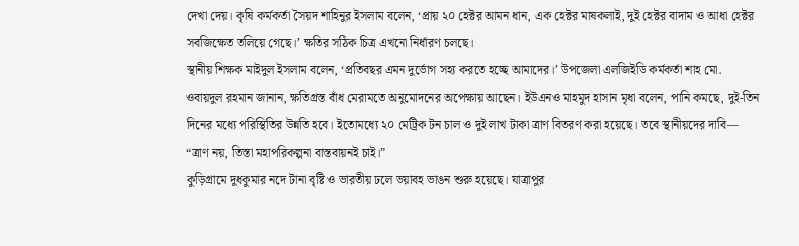দেখা দেয়। কৃষি কর্মকর্তা সৈয়দ শাহিনুর ইসলাম বলেন, ‘প্রায় ২০ হেক্টর আমন ধান, এক হেক্টর মাষকলাই, দুই হেক্টর বাদাম ও আধা হেক্টর সবজিক্ষেত তলিয়ে গেছে।’ ক্ষতির সঠিক চিত্র এখনো নির্ধারণ চলছে।
স্থানীয় শিক্ষক মাইদুল ইসলাম বলেন, ‘প্রতিবছর এমন দুর্ভোগ সহ্য করতে হচ্ছে আমাদের।’ উপজেলা এলজিইডি কর্মকর্তা শাহ মো. ওবায়দুল রহমান জানান, ক্ষতিগ্রস্ত বাঁধ মেরামতে অনুমোদনের অপেক্ষায় আছেন। ইউএনও মাহমুদ হাসান মৃধা বলেন, পানি কমছে, দুই-তিন দিনের মধ্যে পরিস্থিতির উন্নতি হবে। ইতোমধ্যে ২০ মেট্রিক টন চাল ও দুই লাখ টাকা ত্রাণ বিতরণ করা হয়েছে। তবে স্থানীয়দের দাবি— “ত্রাণ নয়, তিস্তা মহাপরিকল্পনা বাস্তবায়নই চাই।”
কুড়িগ্রামে দুধকুমার নদে টানা বৃষ্টি ও ভারতীয় ঢলে ভয়াবহ ভাঙন শুরু হয়েছে। যাত্রাপুর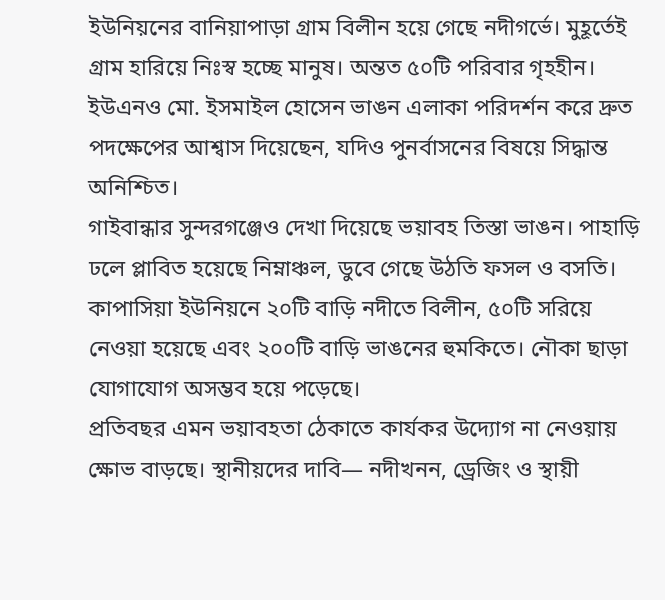ইউনিয়নের বানিয়াপাড়া গ্রাম বিলীন হয়ে গেছে নদীগর্ভে। মুহূর্তেই গ্রাম হারিয়ে নিঃস্ব হচ্ছে মানুষ। অন্তত ৫০টি পরিবার গৃহহীন। ইউএনও মো. ইসমাইল হোসেন ভাঙন এলাকা পরিদর্শন করে দ্রুত পদক্ষেপের আশ্বাস দিয়েছেন, যদিও পুনর্বাসনের বিষয়ে সিদ্ধান্ত অনিশ্চিত।
গাইবান্ধার সুন্দরগঞ্জেও দেখা দিয়েছে ভয়াবহ তিস্তা ভাঙন। পাহাড়ি ঢলে প্লাবিত হয়েছে নিম্নাঞ্চল, ডুবে গেছে উঠতি ফসল ও বসতি। কাপাসিয়া ইউনিয়নে ২০টি বাড়ি নদীতে বিলীন, ৫০টি সরিয়ে নেওয়া হয়েছে এবং ২০০টি বাড়ি ভাঙনের হুমকিতে। নৌকা ছাড়া যোগাযোগ অসম্ভব হয়ে পড়েছে।
প্রতিবছর এমন ভয়াবহতা ঠেকাতে কার্যকর উদ্যোগ না নেওয়ায় ক্ষোভ বাড়ছে। স্থানীয়দের দাবি— নদীখনন, ড্রেজিং ও স্থায়ী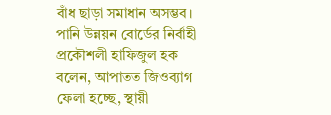বাঁধ ছাড়া সমাধান অসম্ভব। পানি উন্নয়ন বোর্ডের নির্বাহী প্রকৌশলী হাফিজুল হক বলেন, আপাতত জিওব্যাগ ফেলা হচ্ছে, স্থায়ী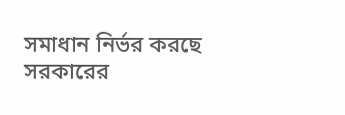সমাধান নির্ভর করছে সরকারের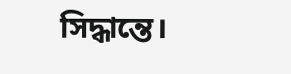সিদ্ধান্তে।